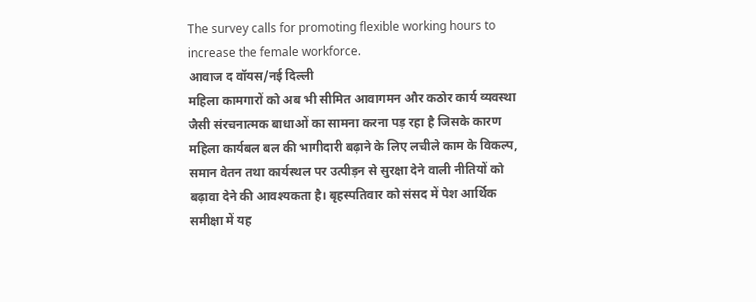The survey calls for promoting flexible working hours to increase the female workforce.
आवाज द वॉयस/नई दिल्ली
महिला कामगारों को अब भी सीमित आवागमन और कठोर कार्य व्यवस्था जैसी संरचनात्मक बाधाओं का सामना करना पड़ रहा है जिसके कारण महिला कार्यबल बल की भागीदारी बढ़ाने के लिए लचीले काम के विकल्प, समान वेतन तथा कार्यस्थल पर उत्पीड़न से सुरक्षा देने वाली नीतियों को बढ़ावा देने की आवश्यकता है। बृहस्पतिवार को संसद में पेश आर्थिक समीक्षा में यह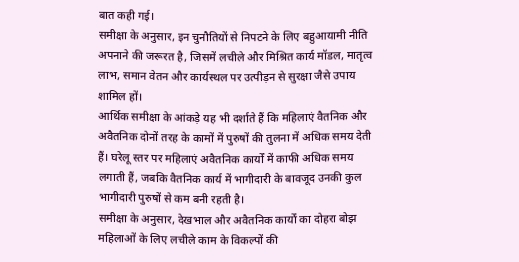बात कही गई।
समीक्षा के अनुसार, इन चुनौतियों से निपटने के लिए बहुआयामी नीति अपनाने की जरूरत है, जिसमें लचीले और मिश्रित कार्य मॉडल, मातृत्व लाभ, समान वेतन और कार्यस्थल पर उत्पीड़न से सुरक्षा जैसे उपाय शामिल हों।
आर्थिक समीक्षा के आंकड़े यह भी दर्शाते हैं कि महिलाएं वैतनिक और अवैतनिक दोनों तरह के कामों में पुरुषों की तुलना में अधिक समय देती हैं। घरेलू स्तर पर महिलाएं अवैतनिक कार्यों में काफी अधिक समय लगाती हैं, जबकि वैतनिक कार्य में भागीदारी के बावजूद उनकी कुल भागीदारी पुरुषों से कम बनी रहती है।
समीक्षा के अनुसार, देखभाल और अवैतनिक कार्यों का दोहरा बोझ महिलाओं के लिए लचीले काम के विकल्पों की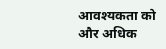आवश्यकता को और अधिक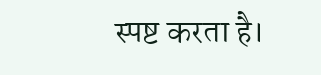स्पष्ट करता है।